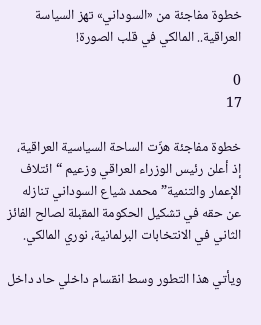خطوة مفاجئة من «السوداني» تهز السياسة العراقية.. المالكي في قلب الصورة!

0
17

خطوة مفاجئة هزّت الساحة السياسية العراقية، إذ أعلن رئيس الوزراء العراقي وزعيم “ائتلاف الإعمار والتنمية” محمد شياع السوداني تنازله عن حقه في تشكيل الحكومة المقبلة لصالح الفائز الثاني في الانتخابات البرلمانية، نوري المالكي.

ويأتي هذا التطور وسط انقسام داخلي حاد داخل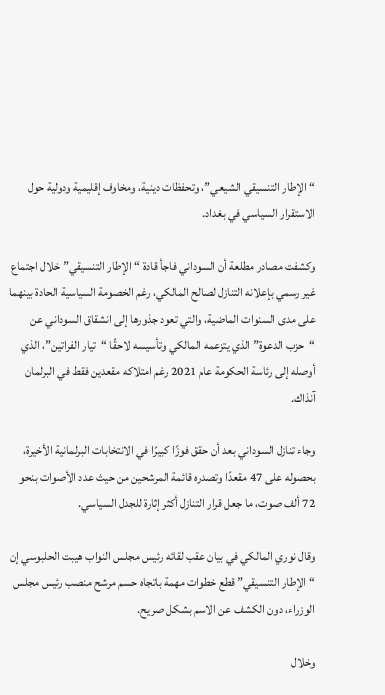“الإطار التنسيقي الشيعي”، وتحفظات دينية، ومخاوف إقليمية ودولية حول الاستقرار السياسي في بغداد.

وكشفت مصادر مطلعة أن السوداني فاجأ قادة “الإطار التنسيقي” خلال اجتماع غير رسمي بإعلانه التنازل لصالح المالكي، رغم الخصومة السياسية الحادة بينهما على مدى السنوات الماضية، والتي تعود جذورها إلى انشقاق السوداني عن “حزب الدعوة” الذي يتزعمه المالكي وتأسيسه لاحقًا “تيار الفراتين”، الذي أوصله إلى رئاسة الحكومة عام 2021 رغم امتلاكه مقعدين فقط في البرلمان آنذاك.

وجاء تنازل السوداني بعد أن حقق فوزًا كبيرًا في الانتخابات البرلمانية الأخيرة، بحصوله على 47 مقعدًا وتصدره قائمة المرشحين من حيث عدد الأصوات بنحو 72 ألف صوت، ما جعل قرار التنازل أكثر إثارة للجدل السياسي.

وقال نوري المالكي في بيان عقب لقائه رئيس مجلس النواب هيبت الحلبوسي إن “الإطار التنسيقي” قطع خطوات مهمة باتجاه حسم مرشح منصب رئيس مجلس الوزراء، دون الكشف عن الاسم بشكل صريح.

وخلال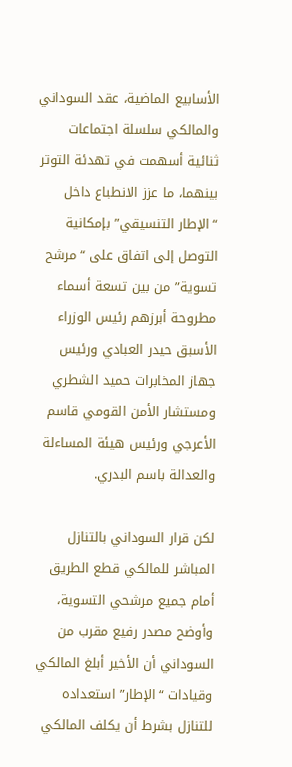الأسابيع الماضية، عقد السوداني والمالكي سلسلة اجتماعات ثنائية أسهمت في تهدئة التوتر بينهما، ما عزز الانطباع داخل “الإطار التنسيقي” بإمكانية التوصل إلى اتفاق على “مرشح تسوية” من بين تسعة أسماء مطروحة أبرزهم رئيس الوزراء الأسبق حيدر العبادي ورئيس جهاز المخابرات حميد الشطري ومستشار الأمن القومي قاسم الأعرجي ورئيس هيئة المساءلة والعدالة باسم البدري.

لكن قرار السوداني بالتنازل المباشر للمالكي قطع الطريق أمام جميع مرشحي التسوية، وأوضح مصدر رفيع مقرب من السوداني أن الأخير أبلغ المالكي وقيادات “الإطار” استعداده للتنازل بشرط أن يكلف المالكي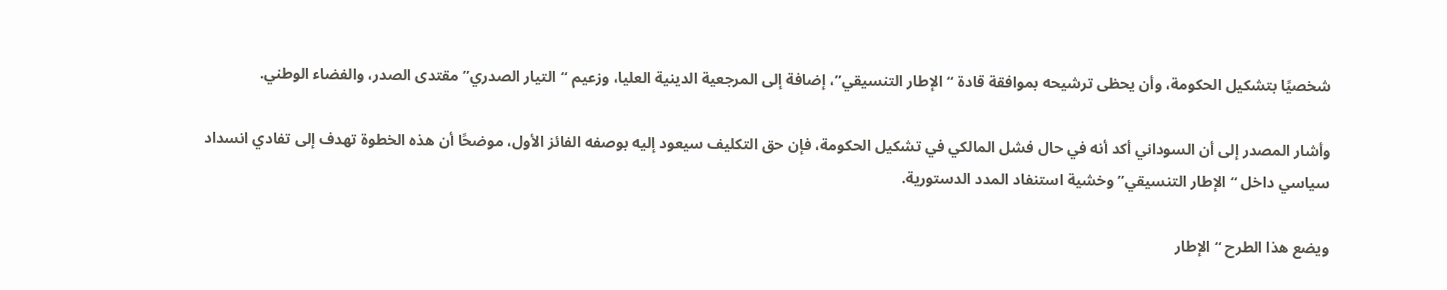شخصيًا بتشكيل الحكومة، وأن يحظى ترشيحه بموافقة قادة “الإطار التنسيقي”، إضافة إلى المرجعية الدينية العليا، وزعيم “التيار الصدري” مقتدى الصدر، والفضاء الوطني.

وأشار المصدر إلى أن السوداني أكد أنه في حال فشل المالكي في تشكيل الحكومة، فإن حق التكليف سيعود إليه بوصفه الفائز الأول، موضحًا أن هذه الخطوة تهدف إلى تفادي انسداد سياسي داخل “الإطار التنسيقي” وخشية استنفاد المدد الدستورية.

ويضع هذا الطرح “الإطار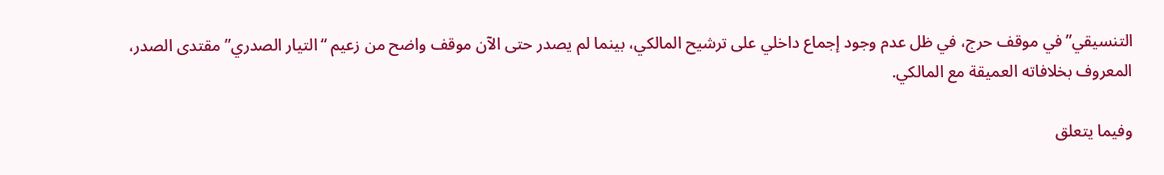التنسيقي” في موقف حرج، في ظل عدم وجود إجماع داخلي على ترشيح المالكي، بينما لم يصدر حتى الآن موقف واضح من زعيم “التيار الصدري” مقتدى الصدر، المعروف بخلافاته العميقة مع المالكي.

وفيما يتعلق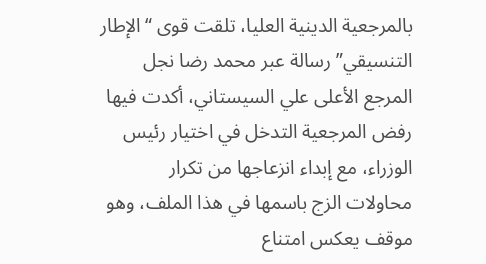بالمرجعية الدينية العليا، تلقت قوى “الإطار التنسيقي” رسالة عبر محمد رضا نجل المرجع الأعلى علي السيستاني، أكدت فيها رفض المرجعية التدخل في اختيار رئيس الوزراء، مع إبداء انزعاجها من تكرار محاولات الزج باسمها في هذا الملف، وهو موقف يعكس امتناع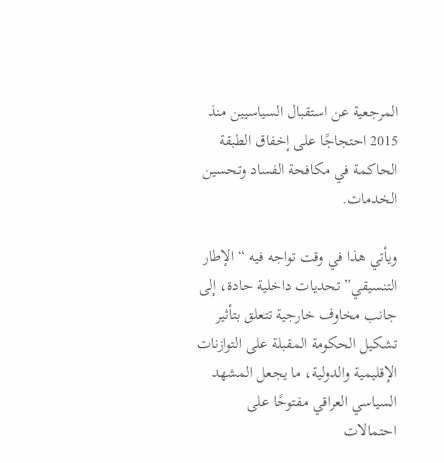المرجعية عن استقبال السياسيين منذ 2015 احتجاجًا على إخفاق الطبقة الحاكمة في مكافحة الفساد وتحسين الخدمات.

ويأتي هذا في وقت تواجه فيه “الإطار التنسيقي” تحديات داخلية حادة، إلى جانب مخاوف خارجية تتعلق بتأثير تشكيل الحكومة المقبلة على التوازنات الإقليمية والدولية، ما يجعل المشهد السياسي العراقي مفتوحًا على احتمالات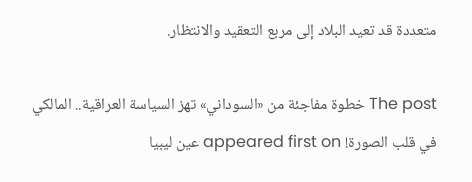متعددة قد تعيد البلاد إلى مربع التعقيد والانتظار.

The post خطوة مفاجئة من «السوداني» تهز السياسة العراقية.. المالكي في قلب الصورة! appeared first on عين ليبيا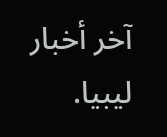آخر أخبار ليبيا.